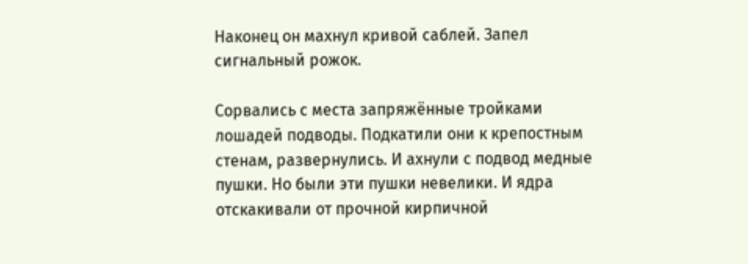Наконец он махнул кривой саблей. Запел сигнальный рожок.

Сорвались с места запряжённые тройками лошадей подводы. Подкатили они к крепостным стенам, развернулись. И ахнули с подвод медные пушки. Но были эти пушки невелики. И ядра отскакивали от прочной кирпичной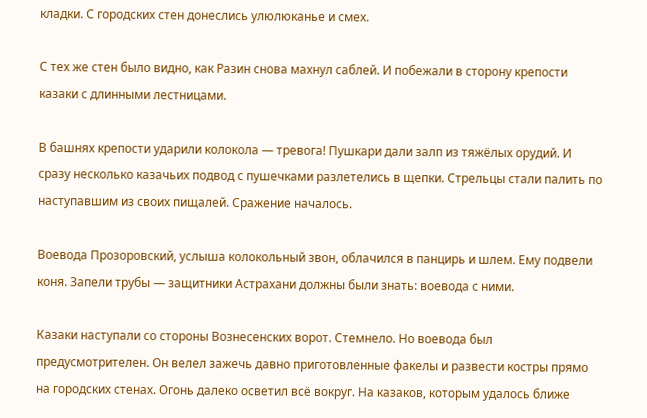кладки. С городских стен донеслись улюлюканье и смех.

С тех же стен было видно, как Разин снова махнул саблей. И побежали в сторону крепости казаки с длинными лестницами.

В башнях крепости ударили колокола — тревога! Пушкари дали залп из тяжёлых орудий. И сразу несколько казачьих подвод с пушечками разлетелись в щепки. Стрельцы стали палить по наступавшим из своих пищалей. Сражение началось.

Воевода Прозоровский, услыша колокольный звон, облачился в панцирь и шлем. Ему подвели коня. Запели трубы — защитники Астрахани должны были знать: воевода с ними.

Казаки наступали со стороны Вознесенских ворот. Стемнело. Но воевода был предусмотрителен. Он велел зажечь давно приготовленные факелы и развести костры прямо на городских стенах. Огонь далеко осветил всё вокруг. На казаков, которым удалось ближе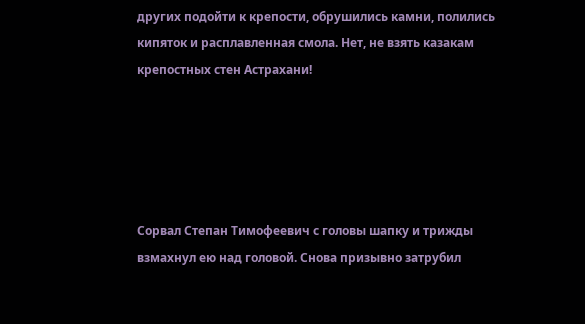других подойти к крепости, обрушились камни, полились кипяток и расплавленная смола. Нет, не взять казакам крепостных стен Астрахани!





Сорвал Степан Тимофеевич с головы шапку и трижды взмахнул ею над головой. Снова призывно затрубил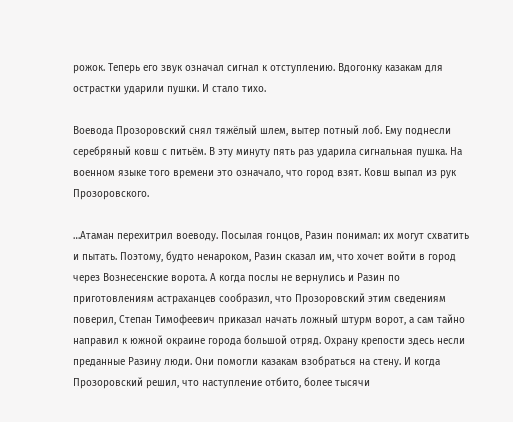рожок. Теперь его звук означал сигнал к отступлению. Вдогонку казакам для острастки ударили пушки. И стало тихо.

Воевода Прозоровский снял тяжёлый шлем, вытер потный лоб. Ему поднесли серебряный ковш с питьём. В эту минуту пять раз ударила сигнальная пушка. На военном языке того времени это означало, что город взят. Ковш выпал из рук Прозоровского.

…Атаман перехитрил воеводу. Посылая гонцов, Разин понимал: их могут схватить и пытать. Поэтому, будто ненароком, Разин сказал им, что хочет войти в город через Вознесенские ворота. А когда послы не вернулись и Разин по приготовлениям астраханцев сообразил, что Прозоровский этим сведениям поверил, Степан Тимофеевич приказал начать ложный штурм ворот, а сам тайно направил к южной окраине города большой отряд. Охрану крепости здесь несли преданные Разину люди. Они помогли казакам взобраться на стену. И когда Прозоровский решил, что наступление отбито, более тысячи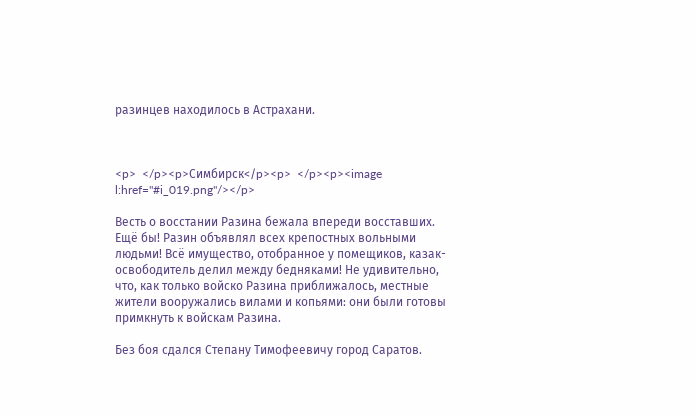разинцев находилось в Астрахани.



<p>  </p><p>Симбирск</p><p>  </p><p><image l:href="#i_019.png"/></p>

Весть о восстании Разина бежала впереди восставших. Ещё бы! Разин объявлял всех крепостных вольными людьми! Всё имущество, отобранное у помещиков, казак-освободитель делил между бедняками! Не удивительно, что, как только войско Разина приближалось, местные жители вооружались вилами и копьями: они были готовы примкнуть к войскам Разина.

Без боя сдался Степану Тимофеевичу город Саратов.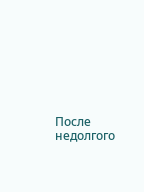После недолгого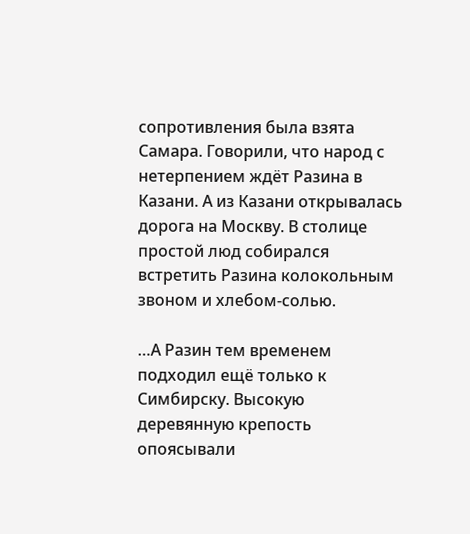сопротивления была взята Самара. Говорили, что народ с нетерпением ждёт Разина в Казани. А из Казани открывалась дорога на Москву. В столице простой люд собирался встретить Разина колокольным звоном и хлебом-солью.

…А Разин тем временем подходил ещё только к Симбирску. Высокую деревянную крепость опоясывали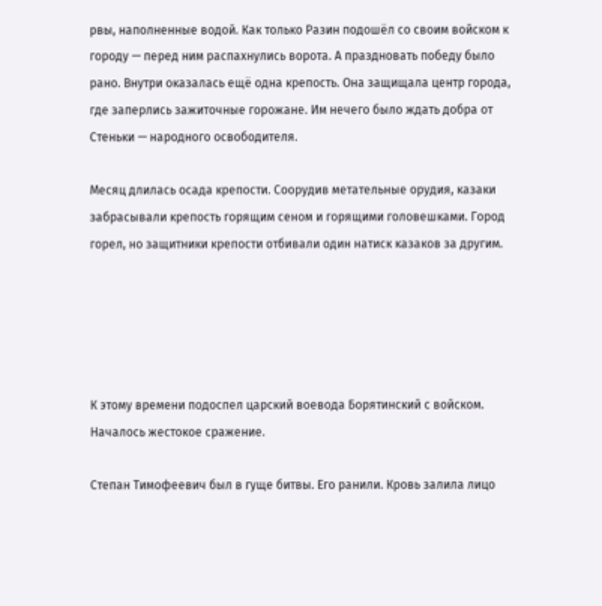рвы, наполненные водой. Как только Разин подошёл со своим войском к городу — перед ним распахнулись ворота. А праздновать победу было рано. Внутри оказалась ещё одна крепость. Она защищала центр города, где заперлись зажиточные горожане. Им нечего было ждать добра от Стеньки — народного освободителя.

Месяц длилась осада крепости. Соорудив метательные орудия, казаки забрасывали крепость горящим сеном и горящими головешками. Город горел, но защитники крепости отбивали один натиск казаков за другим.





К этому времени подоспел царский воевода Борятинский с войском. Началось жестокое сражение.

Степан Тимофеевич был в гуще битвы. Его ранили. Кровь залила лицо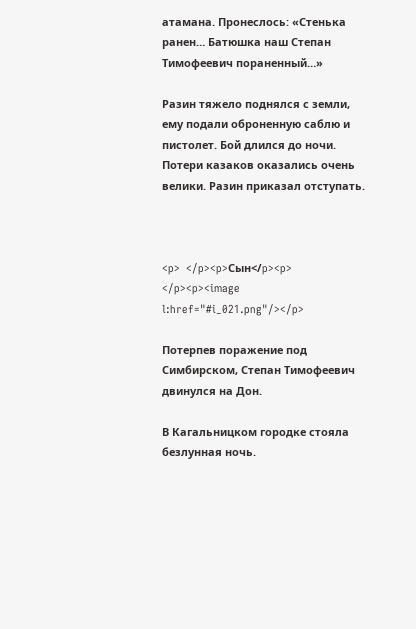атамана. Пронеслось: «Стенька ранен… Батюшка наш Степан Тимофеевич пораненный…»

Разин тяжело поднялся с земли, ему подали оброненную саблю и пистолет. Бой длился до ночи. Потери казаков оказались очень велики. Разин приказал отступать.



<p>  </p><p>Сын</p><p>  </p><p><image l:href="#i_021.png"/></p>

Потерпев поражение под Симбирском, Степан Тимофеевич двинулся на Дон.

В Кагальницком городке стояла безлунная ночь.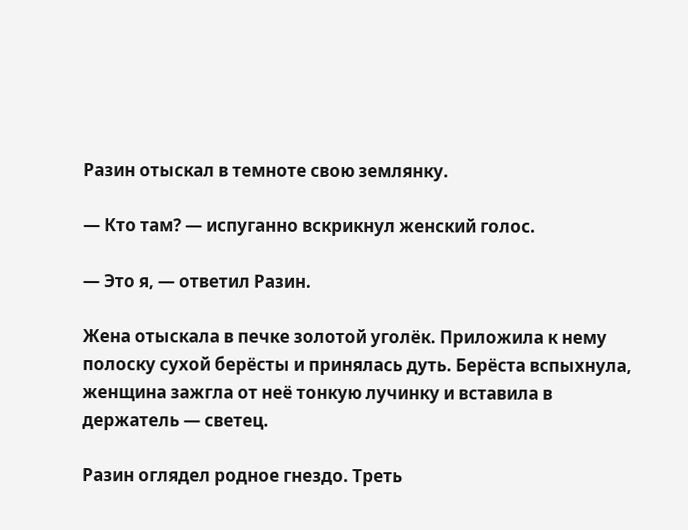Разин отыскал в темноте свою землянку.

— Кто там? — испуганно вскрикнул женский голос.

— Это я, — ответил Разин.

Жена отыскала в печке золотой уголёк. Приложила к нему полоску сухой берёсты и принялась дуть. Берёста вспыхнула, женщина зажгла от неё тонкую лучинку и вставила в держатель — светец.

Разин оглядел родное гнездо. Треть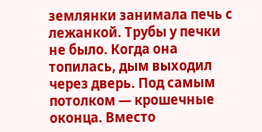землянки занимала печь с лежанкой. Трубы у печки не было. Когда она топилась, дым выходил через дверь. Под самым потолком — крошечные оконца. Вместо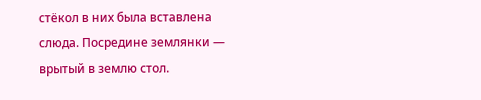стёкол в них была вставлена слюда. Посредине землянки — врытый в землю стол.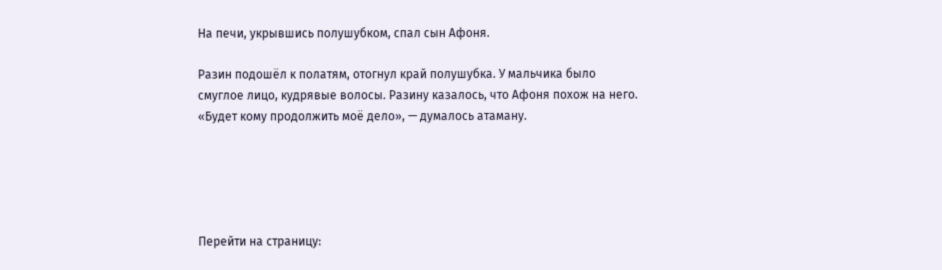На печи, укрывшись полушубком, спал сын Афоня.

Разин подошёл к полатям, отогнул край полушубка. У мальчика было смуглое лицо, кудрявые волосы. Разину казалось, что Афоня похож на него. «Будет кому продолжить моё дело», — думалось атаману.





Перейти на страницу: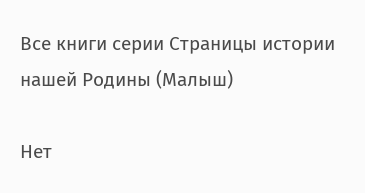Все книги серии Страницы истории нашей Родины (Малыш)

Нет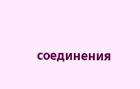соединения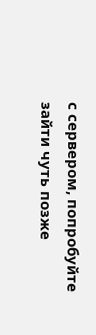с сервером, попробуйте зайти чуть позже